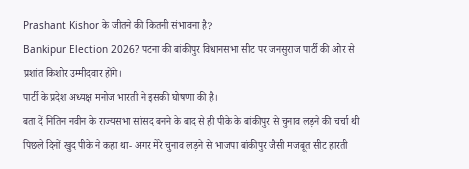Prashant Kishor के जीतने की कितनी संभावना है?
Bankipur Election 2026? पटना की बांकीपुर विधानसभा सीट पर जनसुराज पार्टी की ओर से प्रशांत किशोर उम्मीदवार होंगे।
पार्टी के प्रदेश अध्यक्ष मनोज भारती ने इसकी घोषणा की है।
बता दें नितिन नवीन के राज्यसभा सांसद बनने के बाद से ही पीके के बांकीपुर से चुनाव लड़ने की चर्चा थी
पिछले दिनों खुद पीके ने कहा था- अगर मेरे चुनाव लड़ने से भाजपा बांकीपुर जैसी मजबूत सीट हारती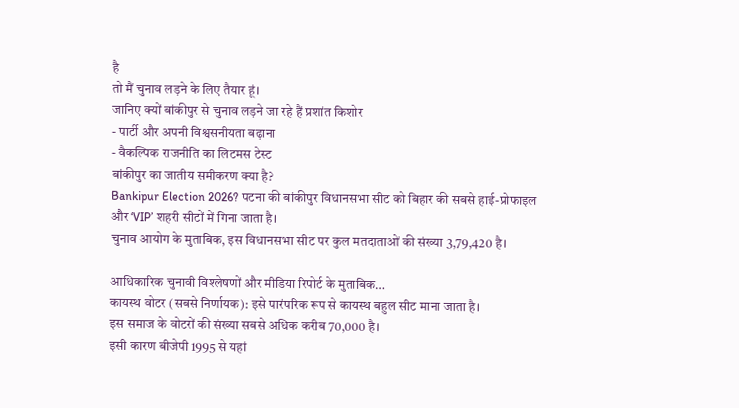है
तो मैं चुनाव लड़ने के लिए तैयार हूं।
जानिए क्यों बांकीपुर से चुनाव लड़ने जा रहे हैं प्रशांत किशोर
- पार्टी और अपनी विश्वसनीयता बढ़ाना
- वैकल्पिक राजनीति का लिटमस टेस्ट
बांकीपुर का जातीय समीकरण क्या है?
Bankipur Election 2026? पटना की बांकीपुर विधानसभा सीट को बिहार की सबसे हाई-प्रोफाइल और ‘VIP’ शहरी सीटों में गिना जाता है।
चुनाव आयोग के मुताबिक, इस विधानसभा सीट पर कुल मतदाताओं की संख्या 3,79,420 है।

आधिकारिक चुनावी विश्लेषणों और मीडिया रिपोर्ट के मुताबिक…
कायस्थ वोटर (सबसे निर्णायक): इसे पारंपरिक रूप से कायस्थ बहुल सीट माना जाता है।
इस समाज के वोटरों की संख्या सबसे अधिक करीब 70,000 है।
इसी कारण बीजेपी 1995 से यहां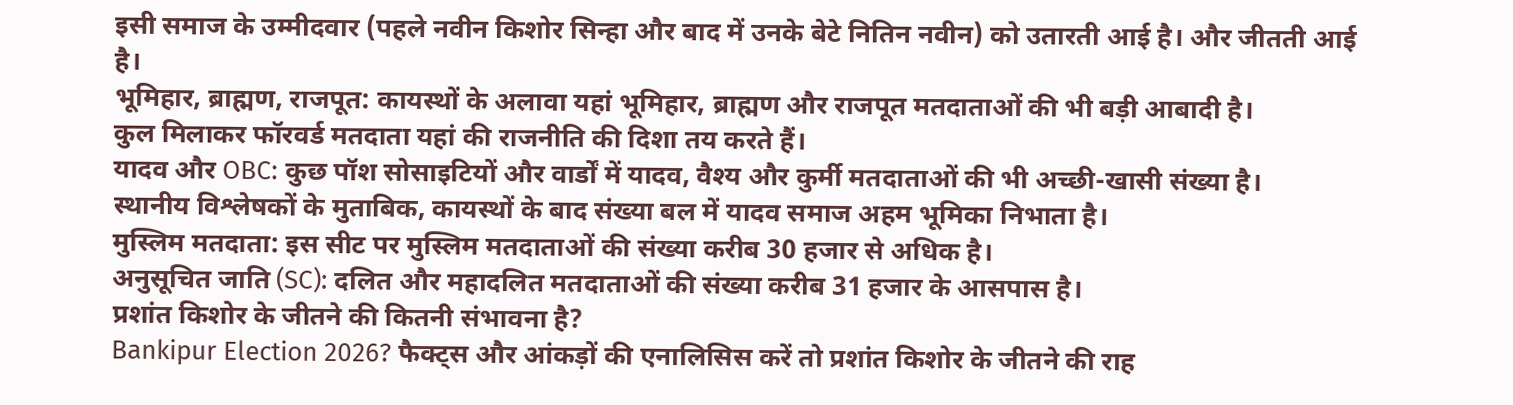इसी समाज के उम्मीदवार (पहले नवीन किशोर सिन्हा और बाद में उनके बेटे नितिन नवीन) को उतारती आई है। और जीतती आई है।
भूमिहार, ब्राह्मण, राजपूत: कायस्थों के अलावा यहां भूमिहार, ब्राह्मण और राजपूत मतदाताओं की भी बड़ी आबादी है।
कुल मिलाकर फॉरवर्ड मतदाता यहां की राजनीति की दिशा तय करते हैं।
यादव और OBC: कुछ पॉश सोसाइटियों और वार्डों में यादव, वैश्य और कुर्मी मतदाताओं की भी अच्छी-खासी संख्या है।
स्थानीय विश्लेषकों के मुताबिक, कायस्थों के बाद संख्या बल में यादव समाज अहम भूमिका निभाता है।
मुस्लिम मतदाता: इस सीट पर मुस्लिम मतदाताओं की संख्या करीब 30 हजार से अधिक है।
अनुसूचित जाति (SC): दलित और महादलित मतदाताओं की संख्या करीब 31 हजार के आसपास है।
प्रशांत किशोर के जीतने की कितनी संभावना है?
Bankipur Election 2026? फैक्ट्स और आंकड़ों की एनालिसिस करें तो प्रशांत किशोर के जीतने की राह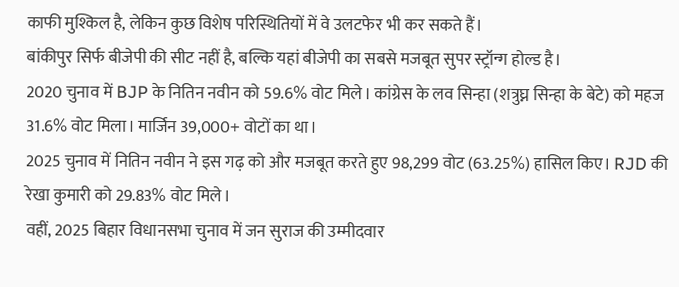काफी मुश्किल है, लेकिन कुछ विशेष परिस्थितियों में वे उलटफेर भी कर सकते हैं।
बांकीपुर सिर्फ बीजेपी की सीट नहीं है, बल्कि यहां बीजेपी का सबसे मजबूत सुपर स्ट्रॉन्ग होल्ड है।
2020 चुनाव में BJP के नितिन नवीन को 59.6% वोट मिले। कांग्रेस के लव सिन्हा (शत्रुघ्न सिन्हा के बेटे) को महज 31.6% वोट मिला। मार्जिन 39,000+ वोटों का था।
2025 चुनाव में नितिन नवीन ने इस गढ़ को और मजबूत करते हुए 98,299 वोट (63.25%) हासिल किए। RJD की रेखा कुमारी को 29.83% वोट मिले।
वहीं, 2025 बिहार विधानसभा चुनाव में जन सुराज की उम्मीदवार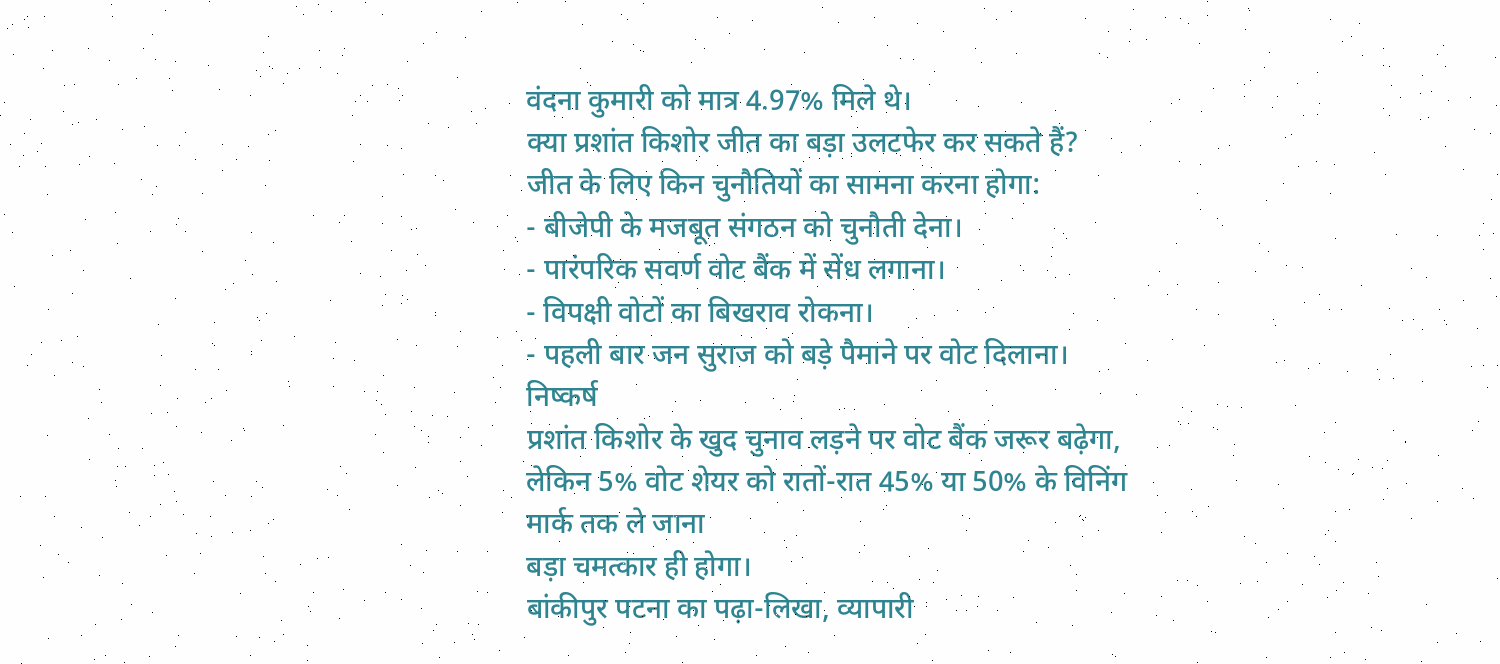वंदना कुमारी को मात्र 4.97% मिले थे।
क्या प्रशांत किशोर जीत का बड़ा उलटफेर कर सकते हैं?
जीत के लिए किन चुनौतियों का सामना करना होगा:
- बीजेपी के मजबूत संगठन को चुनौती देना।
- पारंपरिक सवर्ण वोट बैंक में सेंध लगाना।
- विपक्षी वोटों का बिखराव रोकना।
- पहली बार जन सुराज को बड़े पैमाने पर वोट दिलाना।
निष्कर्ष
प्रशांत किशोर के खुद चुनाव लड़ने पर वोट बैंक जरूर बढ़ेगा, लेकिन 5% वोट शेयर को रातों-रात 45% या 50% के विनिंग मार्क तक ले जाना
बड़ा चमत्कार ही होगा।
बांकीपुर पटना का पढ़ा-लिखा, व्यापारी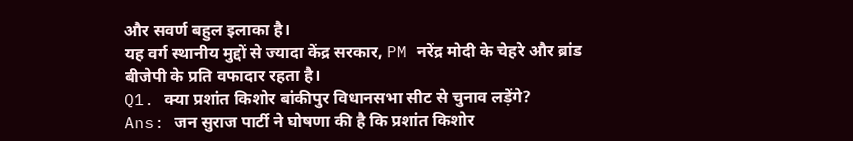और सवर्ण बहुल इलाका है।
यह वर्ग स्थानीय मुद्दों से ज्यादा केंद्र सरकार, PM नरेंद्र मोदी के चेहरे और ब्रांड बीजेपी के प्रति वफादार रहता है।
Q1. क्या प्रशांत किशोर बांकीपुर विधानसभा सीट से चुनाव लड़ेंगे?
Ans: जन सुराज पार्टी ने घोषणा की है कि प्रशांत किशोर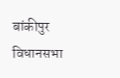बांकीपुर विधानसभा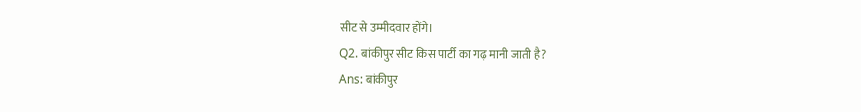सीट से उम्मीदवार होंगे।
Q2. बांकीपुर सीट किस पार्टी का गढ़ मानी जाती है?
Ans: बांकीपुर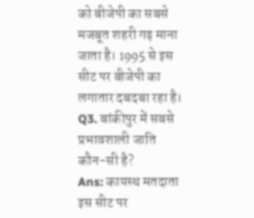को बीजेपी का सबसे मजबूत शहरी गढ़ माना जाता है। 1995 से इस सीट पर बीजेपी का लगातार दबदबा रहा है।
Q3. बांकीपुर में सबसे प्रभावशाली जाति कौन-सी है?
Ans: कायस्थ मतदाता इस सीट पर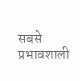सबसे प्रभावशाली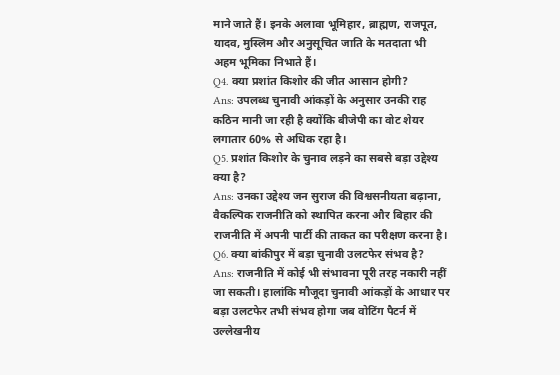माने जाते हैं। इनके अलावा भूमिहार, ब्राह्मण, राजपूत, यादव, मुस्लिम और अनुसूचित जाति के मतदाता भी अहम भूमिका निभाते हैं।
Q4. क्या प्रशांत किशोर की जीत आसान होगी?
Ans: उपलब्ध चुनावी आंकड़ों के अनुसार उनकी राह कठिन मानी जा रही है क्योंकि बीजेपी का वोट शेयर लगातार 60% से अधिक रहा है।
Q5. प्रशांत किशोर के चुनाव लड़ने का सबसे बड़ा उद्देश्य क्या है?
Ans: उनका उद्देश्य जन सुराज की विश्वसनीयता बढ़ाना, वैकल्पिक राजनीति को स्थापित करना और बिहार की राजनीति में अपनी पार्टी की ताकत का परीक्षण करना है।
Q6. क्या बांकीपुर में बड़ा चुनावी उलटफेर संभव है?
Ans: राजनीति में कोई भी संभावना पूरी तरह नकारी नहीं जा सकती। हालांकि मौजूदा चुनावी आंकड़ों के आधार पर बड़ा उलटफेर तभी संभव होगा जब वोटिंग पैटर्न में उल्लेखनीय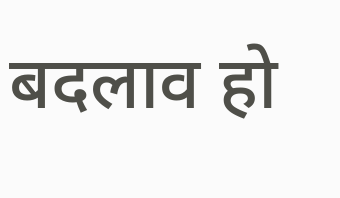बदलाव हो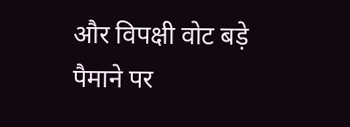और विपक्षी वोट बड़े पैमाने पर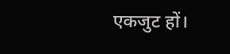एकजुट हों।